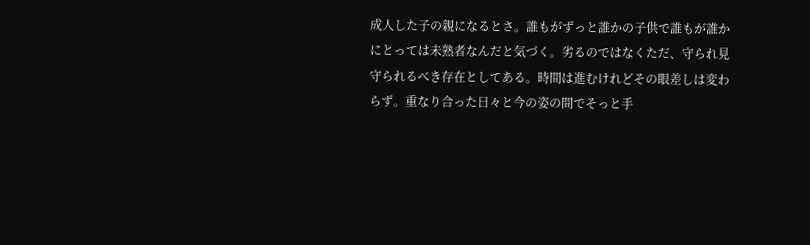成人した子の親になるとさ。誰もがずっと誰かの子供で誰もが誰かにとっては未熟者なんだと気づく。劣るのではなくただ、守られ見守られるべき存在としてある。時間は進むけれどその眼差しは変わらず。重なり合った日々と今の姿の間でそっと手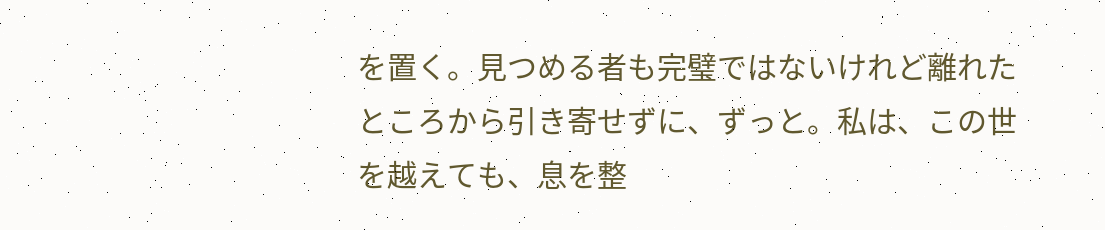を置く。見つめる者も完璧ではないけれど離れたところから引き寄せずに、ずっと。私は、この世を越えても、息を整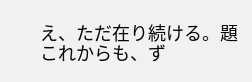え、ただ在り続ける。題 これからも、ず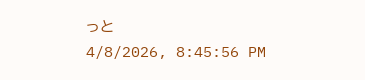っと
4/8/2026, 8:45:56 PM